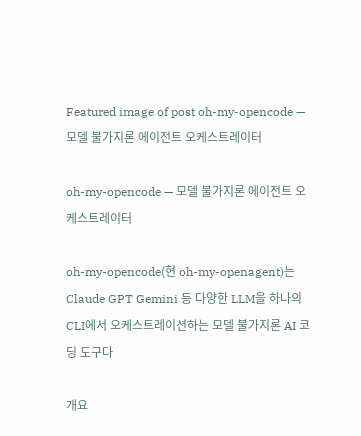Featured image of post oh-my-opencode — 모델 불가지론 에이전트 오케스트레이터

oh-my-opencode — 모델 불가지론 에이전트 오케스트레이터

oh-my-opencode(현 oh-my-openagent)는 Claude GPT Gemini 등 다양한 LLM을 하나의 CLI에서 오케스트레이션하는 모델 불가지론 AI 코딩 도구다

개요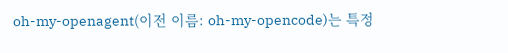oh-my-openagent(이전 이름: oh-my-opencode)는 특정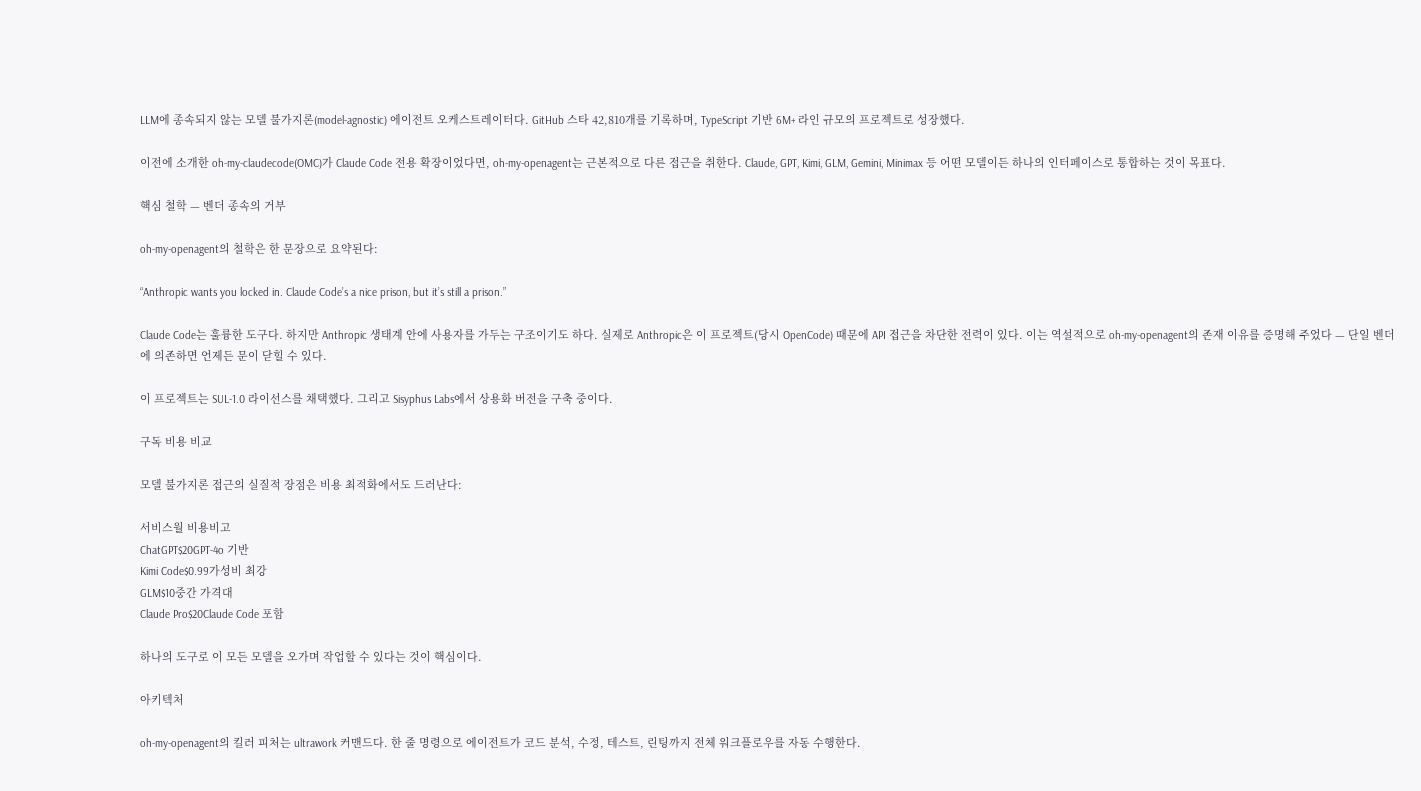LLM에 종속되지 않는 모델 불가지론(model-agnostic) 에이전트 오케스트레이터다. GitHub 스타 42,810개를 기록하며, TypeScript 기반 6M+ 라인 규모의 프로젝트로 성장했다.

이전에 소개한 oh-my-claudecode(OMC)가 Claude Code 전용 확장이었다면, oh-my-openagent는 근본적으로 다른 접근을 취한다. Claude, GPT, Kimi, GLM, Gemini, Minimax 등 어떤 모델이든 하나의 인터페이스로 통합하는 것이 목표다.

핵심 철학 — 벤더 종속의 거부

oh-my-openagent의 철학은 한 문장으로 요약된다:

“Anthropic wants you locked in. Claude Code’s a nice prison, but it’s still a prison.”

Claude Code는 훌륭한 도구다. 하지만 Anthropic 생태계 안에 사용자를 가두는 구조이기도 하다. 실제로 Anthropic은 이 프로젝트(당시 OpenCode) 때문에 API 접근을 차단한 전력이 있다. 이는 역설적으로 oh-my-openagent의 존재 이유를 증명해 주었다 — 단일 벤더에 의존하면 언제든 문이 닫힐 수 있다.

이 프로젝트는 SUL-1.0 라이선스를 채택했다. 그리고 Sisyphus Labs에서 상용화 버전을 구축 중이다.

구독 비용 비교

모델 불가지론 접근의 실질적 장점은 비용 최적화에서도 드러난다:

서비스월 비용비고
ChatGPT$20GPT-4o 기반
Kimi Code$0.99가성비 최강
GLM$10중간 가격대
Claude Pro$20Claude Code 포함

하나의 도구로 이 모든 모델을 오가며 작업할 수 있다는 것이 핵심이다.

아키텍처

oh-my-openagent의 킬러 피처는 ultrawork 커맨드다. 한 줄 명령으로 에이전트가 코드 분석, 수정, 테스트, 린팅까지 전체 워크플로우를 자동 수행한다.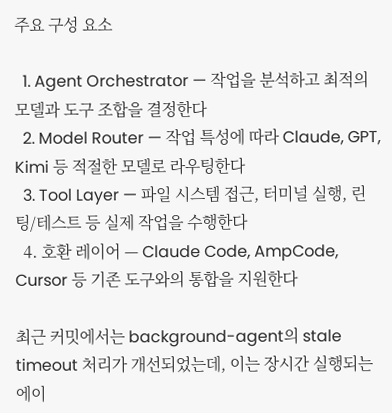주요 구성 요소

  1. Agent Orchestrator — 작업을 분석하고 최적의 모델과 도구 조합을 결정한다
  2. Model Router — 작업 특성에 따라 Claude, GPT, Kimi 등 적절한 모델로 라우팅한다
  3. Tool Layer — 파일 시스템 접근, 터미널 실행, 린팅/테스트 등 실제 작업을 수행한다
  4. 호환 레이어 — Claude Code, AmpCode, Cursor 등 기존 도구와의 통합을 지원한다

최근 커밋에서는 background-agent의 stale timeout 처리가 개선되었는데, 이는 장시간 실행되는 에이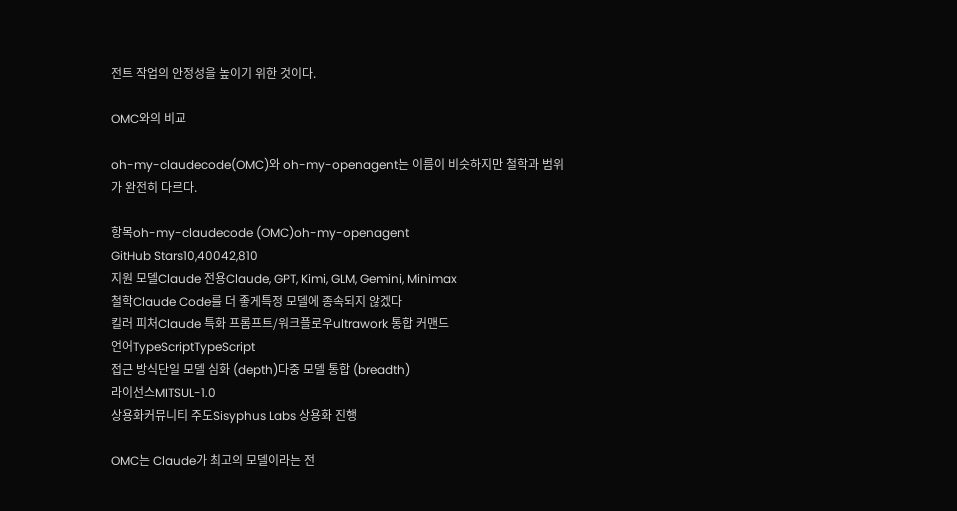전트 작업의 안정성을 높이기 위한 것이다.

OMC와의 비교

oh-my-claudecode(OMC)와 oh-my-openagent는 이름이 비슷하지만 철학과 범위가 완전히 다르다.

항목oh-my-claudecode (OMC)oh-my-openagent
GitHub Stars10,40042,810
지원 모델Claude 전용Claude, GPT, Kimi, GLM, Gemini, Minimax
철학Claude Code를 더 좋게특정 모델에 종속되지 않겠다
킬러 피처Claude 특화 프롬프트/워크플로우ultrawork 통합 커맨드
언어TypeScriptTypeScript
접근 방식단일 모델 심화 (depth)다중 모델 통합 (breadth)
라이선스MITSUL-1.0
상용화커뮤니티 주도Sisyphus Labs 상용화 진행

OMC는 Claude가 최고의 모델이라는 전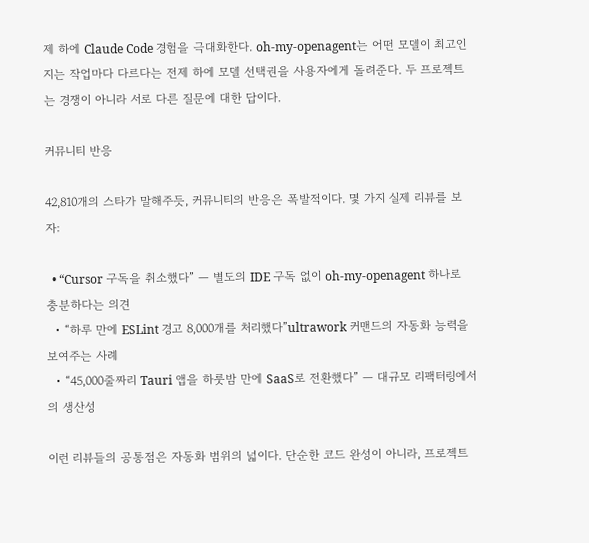제 하에 Claude Code 경험을 극대화한다. oh-my-openagent는 어떤 모델이 최고인지는 작업마다 다르다는 전제 하에 모델 선택권을 사용자에게 돌려준다. 두 프로젝트는 경쟁이 아니라 서로 다른 질문에 대한 답이다.

커뮤니티 반응

42,810개의 스타가 말해주듯, 커뮤니티의 반응은 폭발적이다. 몇 가지 실제 리뷰를 보자:

  • “Cursor 구독을 취소했다” — 별도의 IDE 구독 없이 oh-my-openagent 하나로 충분하다는 의견
  • “하루 만에 ESLint 경고 8,000개를 처리했다”ultrawork 커맨드의 자동화 능력을 보여주는 사례
  • “45,000줄짜리 Tauri 앱을 하룻밤 만에 SaaS로 전환했다” — 대규모 리팩터링에서의 생산성

이런 리뷰들의 공통점은 자동화 범위의 넓이다. 단순한 코드 완성이 아니라, 프로젝트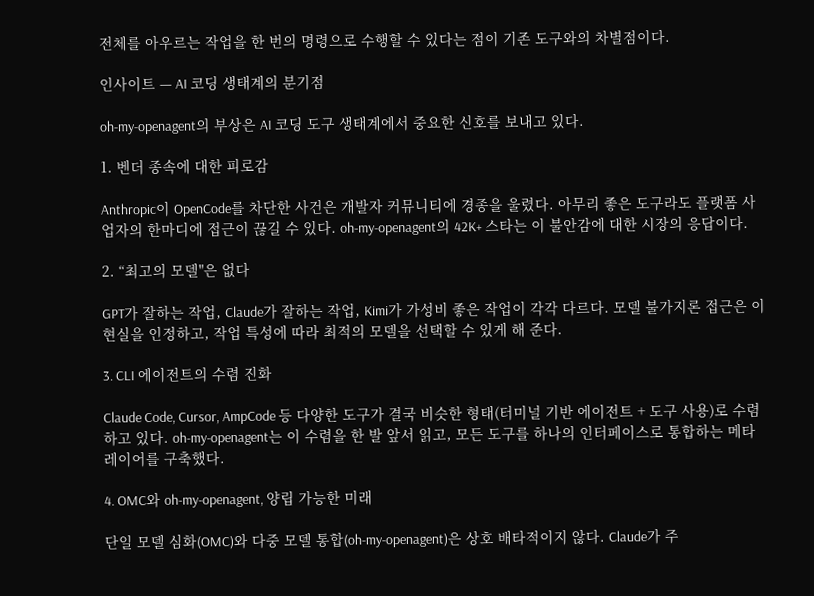전체를 아우르는 작업을 한 번의 명령으로 수행할 수 있다는 점이 기존 도구와의 차별점이다.

인사이트 — AI 코딩 생태계의 분기점

oh-my-openagent의 부상은 AI 코딩 도구 생태계에서 중요한 신호를 보내고 있다.

1. 벤더 종속에 대한 피로감

Anthropic이 OpenCode를 차단한 사건은 개발자 커뮤니티에 경종을 울렸다. 아무리 좋은 도구라도 플랫폼 사업자의 한마디에 접근이 끊길 수 있다. oh-my-openagent의 42K+ 스타는 이 불안감에 대한 시장의 응답이다.

2. “최고의 모델"은 없다

GPT가 잘하는 작업, Claude가 잘하는 작업, Kimi가 가성비 좋은 작업이 각각 다르다. 모델 불가지론 접근은 이 현실을 인정하고, 작업 특성에 따라 최적의 모델을 선택할 수 있게 해 준다.

3. CLI 에이전트의 수렴 진화

Claude Code, Cursor, AmpCode 등 다양한 도구가 결국 비슷한 형태(터미널 기반 에이전트 + 도구 사용)로 수렴하고 있다. oh-my-openagent는 이 수렴을 한 발 앞서 읽고, 모든 도구를 하나의 인터페이스로 통합하는 메타 레이어를 구축했다.

4. OMC와 oh-my-openagent, 양립 가능한 미래

단일 모델 심화(OMC)와 다중 모델 통합(oh-my-openagent)은 상호 배타적이지 않다. Claude가 주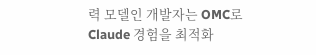력 모델인 개발자는 OMC로 Claude 경험을 최적화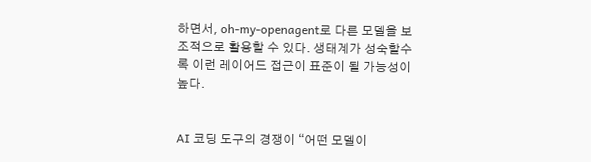하면서, oh-my-openagent로 다른 모델을 보조적으로 활용할 수 있다. 생태계가 성숙할수록 이런 레이어드 접근이 표준이 될 가능성이 높다.


AI 코딩 도구의 경쟁이 “어떤 모델이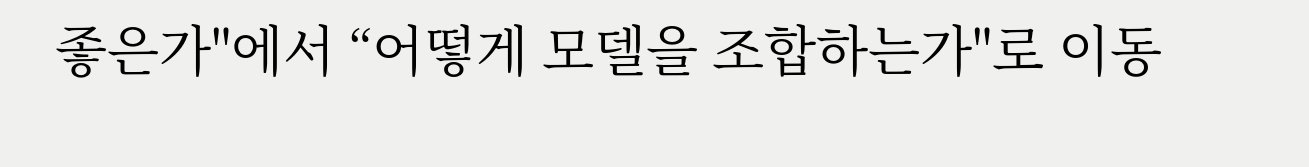좋은가"에서 “어떻게 모델을 조합하는가"로 이동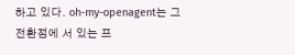하고 있다. oh-my-openagent는 그 전환점에 서 있는 프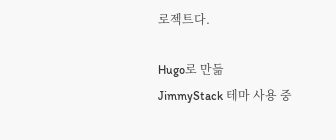로젝트다.

Hugo로 만듦
JimmyStack 테마 사용 중